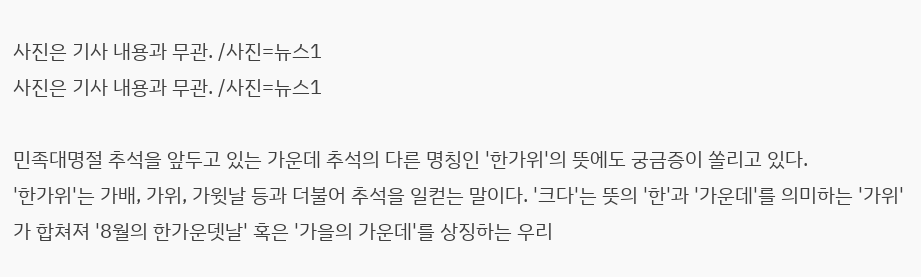사진은 기사 내용과 무관. /사진=뉴스1
사진은 기사 내용과 무관. /사진=뉴스1

민족대명절 추석을 앞두고 있는 가운데 추석의 다른 명칭인 '한가위'의 뜻에도 궁금증이 쏠리고 있다.
'한가위'는 가배, 가위, 가윗날 등과 더불어 추석을 일컫는 말이다. '크다'는 뜻의 '한'과 '가운데'를 의미하는 '가위'가 합쳐져 '8월의 한가운뎃날' 혹은 '가을의 가운데'를 상징하는 우리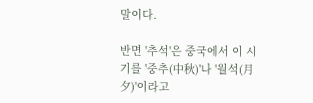말이다.

반면 '추석'은 중국에서 이 시기를 '중추(中秋)'나 '월석(月夕)'이라고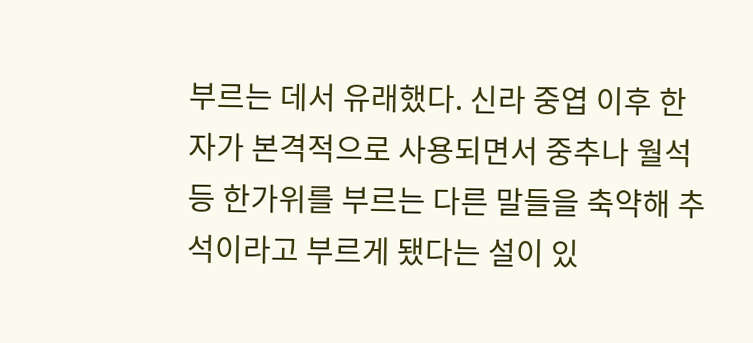부르는 데서 유래했다. 신라 중엽 이후 한자가 본격적으로 사용되면서 중추나 월석 등 한가위를 부르는 다른 말들을 축약해 추석이라고 부르게 됐다는 설이 있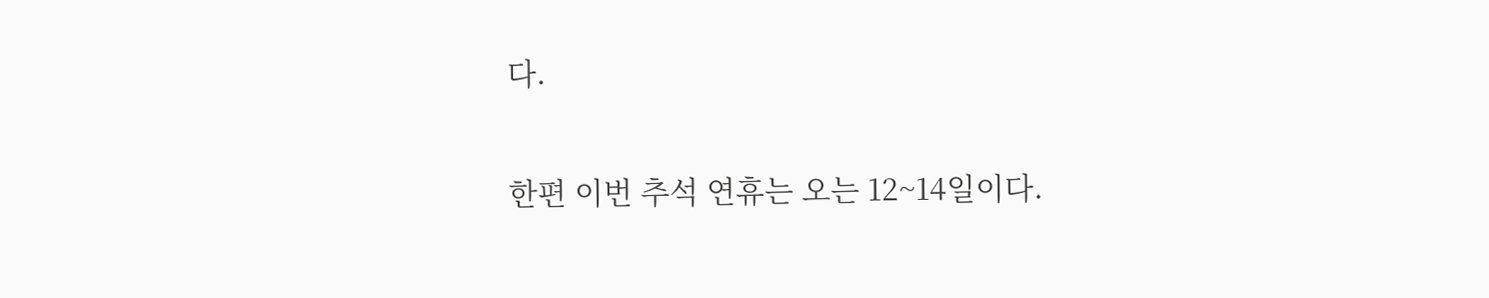다.


한편 이번 추석 연휴는 오는 12~14일이다.